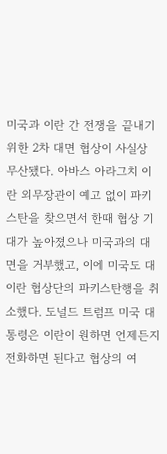미국과 이란 간 전쟁을 끝내기 위한 2차 대면 협상이 사실상 무산됐다. 아바스 아라그치 이란 외무장관이 예고 없이 파키스탄을 찾으면서 한때 협상 기대가 높아졌으나 미국과의 대면을 거부했고, 이에 미국도 대이란 협상단의 파키스탄행을 취소했다. 도널드 트럼프 미국 대통령은 이란이 원하면 언제든지 전화하면 된다고 협상의 여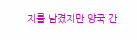지를 남겼지만 양국 간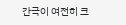간극이 여전히 크